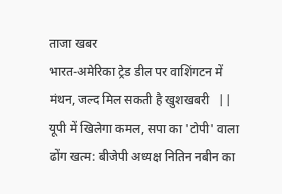ताजा खबर
भारत-अमेरिका ट्रेड डील पर वाशिंगटन में मंथन, जल्द मिल सकती है खुशखबरी   ||    यूपी में खिलेगा कमल, सपा का 'टोपी' वाला ढोंग खत्म: बीजेपी अध्यक्ष नितिन नबीन का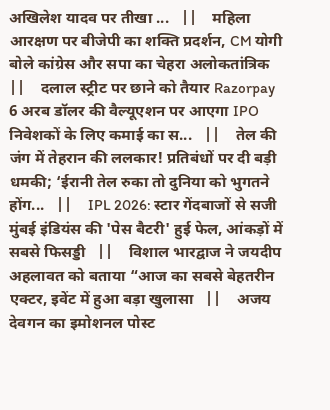अखिलेश यादव पर तीखा ...   ||    महिला आरक्षण पर बीजेपी का शक्ति प्रदर्शन, CM योगी बोले कांग्रेस और सपा का चेहरा अलोकतांत्रिक   ||    दलाल स्ट्रीट पर छाने को तैयार Razorpay 6 अरब डॉलर की वैल्यूएशन पर आएगा IPO निवेशकों के लिए कमाई का स...   ||    तेल की जंग में तेहरान की ललकार! प्रतिबंधों पर दी बड़ी धमकी; ‘ईरानी तेल रुका तो दुनिया को भुगतने होंग...   ||    IPL 2026: स्टार गेंदबाजों से सजी मुंबई इंडियंस की 'पेस बैटरी' हुई फेल, आंकड़ों में सबसे फिसड्डी   ||    विशाल भारद्वाज ने जयदीप अहलावत को बताया “आज का सबसे बेहतरीन एक्टर, इवेंट में हुआ बड़ा खुलासा   ||    अजय देवगन का इमोशनल पोस्ट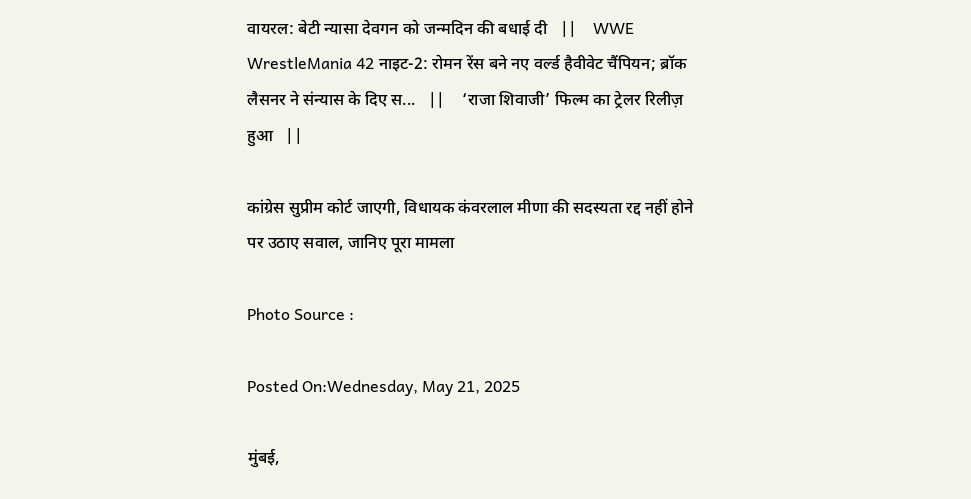वायरल: बेटी न्यासा देवगन को जन्मदिन की बधाई दी   ||    WWE WrestleMania 42 नाइट-2: रोमन रेंस बने नए वर्ल्ड हैवीवेट चैंपियन; ब्रॉक लैसनर ने संन्यास के दिए स...   ||    ‘राजा शिवाजी’ फिल्म का ट्रेलर रिलीज़ हुआ   ||

कांग्रेस सुप्रीम कोर्ट जाएगी, विधायक कंवरलाल मीणा की सदस्यता रद्द नहीं होने पर उठाए सवाल, जानिए पूरा मामला

Photo Source :

Posted On:Wednesday, May 21, 2025

मुंबई,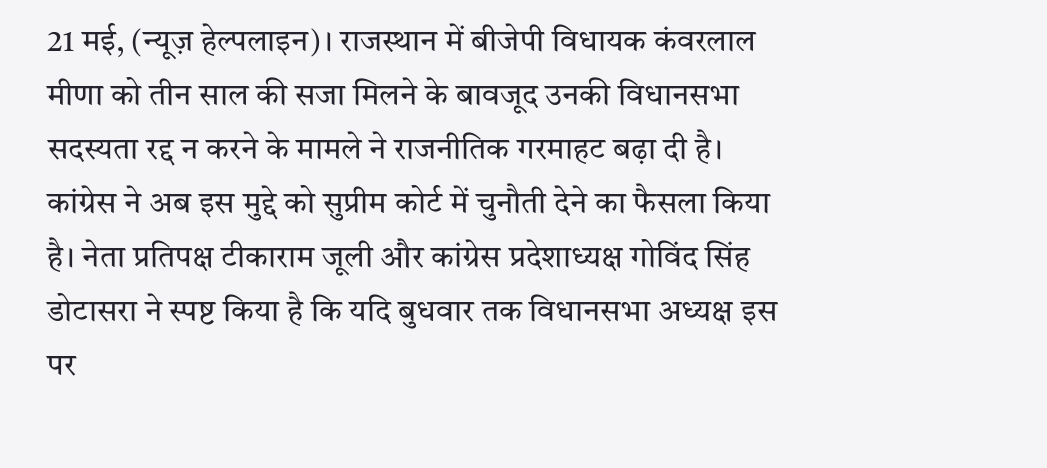21 मई, (न्यूज़ हेल्पलाइन)। राजस्थान में बीजेपी विधायक कंवरलाल मीणा को तीन साल की सजा मिलने के बावजूद उनकी विधानसभा सदस्यता रद्द न करने के मामले ने राजनीतिक गरमाहट बढ़ा दी है। कांग्रेस ने अब इस मुद्दे को सुप्रीम कोर्ट में चुनौती देने का फैसला किया है। नेता प्रतिपक्ष टीकाराम जूली और कांग्रेस प्रदेशाध्यक्ष गोविंद सिंह डोटासरा ने स्पष्ट किया है कि यदि बुधवार तक विधानसभा अध्यक्ष इस पर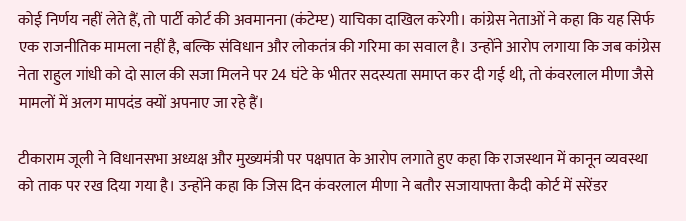कोई निर्णय नहीं लेते हैं, तो पार्टी कोर्ट की अवमानना (कंटेम्प्ट) याचिका दाखिल करेगी। कांग्रेस नेताओं ने कहा कि यह सिर्फ एक राजनीतिक मामला नहीं है, बल्कि संविधान और लोकतंत्र की गरिमा का सवाल है। उन्होंने आरोप लगाया कि जब कांग्रेस नेता राहुल गांधी को दो साल की सजा मिलने पर 24 घंटे के भीतर सदस्यता समाप्त कर दी गई थी, तो कंवरलाल मीणा जैसे मामलों में अलग मापदंड क्यों अपनाए जा रहे हैं।

टीकाराम जूली ने विधानसभा अध्यक्ष और मुख्यमंत्री पर पक्षपात के आरोप लगाते हुए कहा कि राजस्थान में कानून व्यवस्था को ताक पर रख दिया गया है। उन्होंने कहा कि जिस दिन कंवरलाल मीणा ने बतौर सजायाफ्ता कैदी कोर्ट में सरेंडर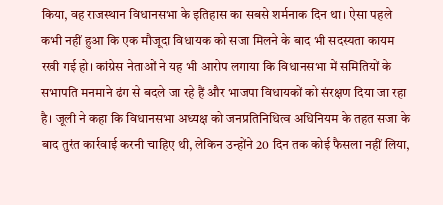किया, वह राजस्थान विधानसभा के इतिहास का सबसे शर्मनाक दिन था। ऐसा पहले कभी नहीं हुआ कि एक मौजूदा विधायक को सजा मिलने के बाद भी सदस्यता कायम रखी गई हो। कांग्रेस नेताओं ने यह भी आरोप लगाया कि विधानसभा में समितियों के सभापति मनमाने ढंग से बदले जा रहे हैं और भाजपा विधायकों को संरक्षण दिया जा रहा है। जूली ने कहा कि विधानसभा अध्यक्ष को जनप्रतिनिधित्व अधिनियम के तहत सजा के बाद तुरंत कार्रवाई करनी चाहिए थी, लेकिन उन्होंने 20 दिन तक कोई फैसला नहीं लिया,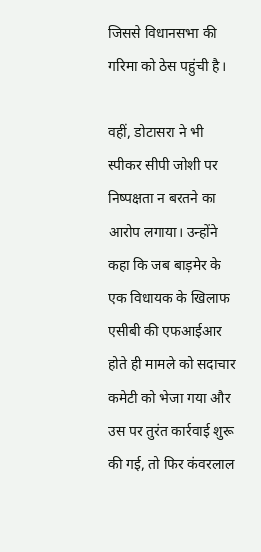जिससे विधानसभा की गरिमा को ठेस पहुंची है।

वहीं, डोटासरा ने भी स्पीकर सीपी जोशी पर निष्पक्षता न बरतने का आरोप लगाया। उन्होंने कहा कि जब बाड़मेर के एक विधायक के खिलाफ एसीबी की एफआईआर होते ही मामले को सदाचार कमेटी को भेजा गया और उस पर तुरंत कार्रवाई शुरू की गई, तो फिर कंवरलाल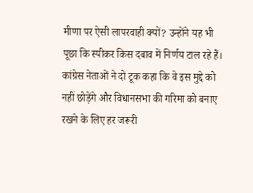मीणा पर ऐसी लापरवाही क्यों? उन्होंने यह भी पूछा कि स्पीकर किस दबाव में निर्णय टाल रहे हैं। कांग्रेस नेताओं ने दो टूक कहा कि वे इस मुद्दे को नहीं छोड़ेंगे और विधानसभा की गरिमा को बनाए रखने के लिए हर जरूरी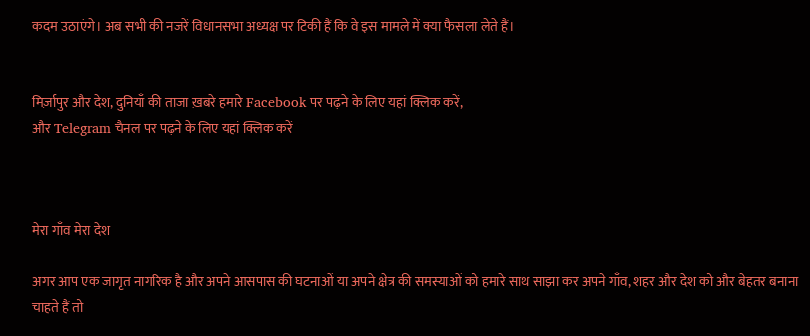कदम उठाएंगे। अब सभी की नजरें विधानसभा अध्यक्ष पर टिकी हैं कि वे इस मामले में क्या फैसला लेते हैं।


मिर्ज़ापुर और देश, दुनियाँ की ताजा ख़बरे हमारे Facebook पर पढ़ने के लिए यहां क्लिक करें,
और Telegram चैनल पर पढ़ने के लिए यहां क्लिक करें



मेरा गाँव मेरा देश

अगर आप एक जागृत नागरिक है और अपने आसपास की घटनाओं या अपने क्षेत्र की समस्याओं को हमारे साथ साझा कर अपने गाँव, शहर और देश को और बेहतर बनाना चाहते हैं तो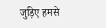जुड़िए हमसे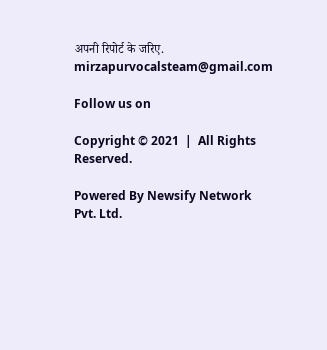अपनी रिपोर्ट के जरिए. mirzapurvocalsteam@gmail.com

Follow us on

Copyright © 2021  |  All Rights Reserved.

Powered By Newsify Network Pvt. Ltd.